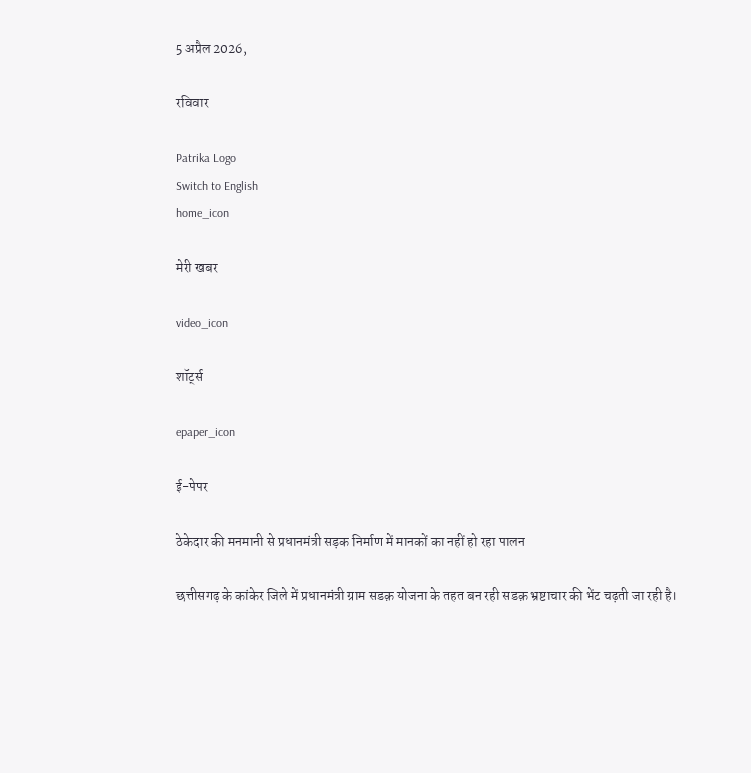5 अप्रैल 2026,

रविवार

Patrika Logo
Switch to English
home_icon

मेरी खबर

video_icon

शॉर्ट्स

epaper_icon

ई-पेपर

ठेकेदार की मनमानी से प्रधानमंत्री सड़क निर्माण में मानकों का नहीं हो रहा पालन

छत्तीसगढ़ के कांकेर जिले में प्रधानमंत्री ग्राम सडक़ योजना के तहत बन रही सडक़ भ्रष्टाचार की भेंट चढ़ती जा रही है।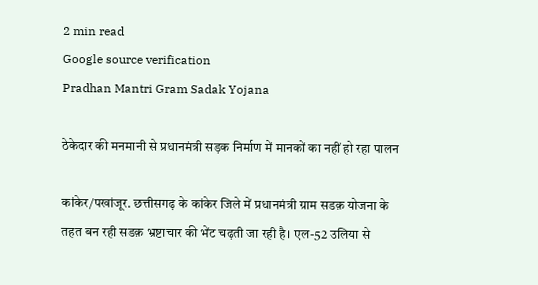2 min read
Google source verification
Pradhan Mantri Gram Sadak Yojana

ठेकेदार की मनमानी से प्रधानमंत्री सड़क निर्माण में मानकों का नहीं हो रहा पालन

कांकेर/पखांजूर. छत्तीसगढ़ के कांकेर जिले में प्रधानमंत्री ग्राम सडक़ योजना के तहत बन रही सडक़ भ्रष्टाचार की भेंट चढ़ती जा रही है। एल-52 उलिया से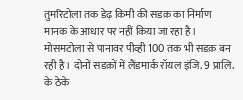तुमरिटोला तक डेढ़ किमी की सडक़ का निर्माण मानक के आधार पर नहीं किया जा रहा है। मोसमटोला से पानावर पीव्ही 100 तक भी सडक़ बन रही है। दोनों सडक़ों में लैंडमार्क रॉयल इंजि. 9 प्रालि. के ठेके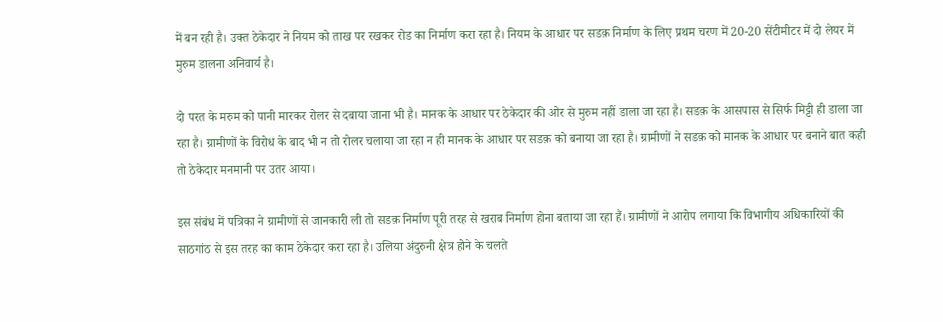में बन रही है। उक्त ठेकेदार ने नियम को ताख पर रखकर रोड का निर्माण करा रहा है। नियम के आधार पर सडक़ निर्माण के लिए प्रथम चरण में 20-20 सेंटीमीटर में दो लेयर में मुरुम डालना अनिवार्य है।

दो परत के मरुम को पानी मारकर रोलर से दबाया जाना भी है। मानक के आधार पर ठेकेदार की ओर से मुरुम नहीं डाला जा रहा है। सडक़ के आसपास से सिर्फ मिट्टी ही डाला जा रहा है। ग्रामीणों के विरोध के बाद भी न तो रोलर चलाया जा रहा न ही मानक के आधार पर सडक़ को बनाया जा रहा है। ग्रामीणों ने सडक़ को मानक के आधार पर बनाने बात कही तो ठेकेदार मनमानी पर उतर आया।

इस संबंध में पत्रिका ने ग्रामीणों से जानकारी ली तो सडक़ निर्माण पूरी तरह से खराब निर्माण होना बताया जा रहा हैं। ग्रामीणों ने आरोप लगाया कि विभागीय अधिकारियों की साठगांठ से इस तरह का काम ठेकेदार करा रहा है। उलिया अंदुरुनी क्षेत्र होने के चलते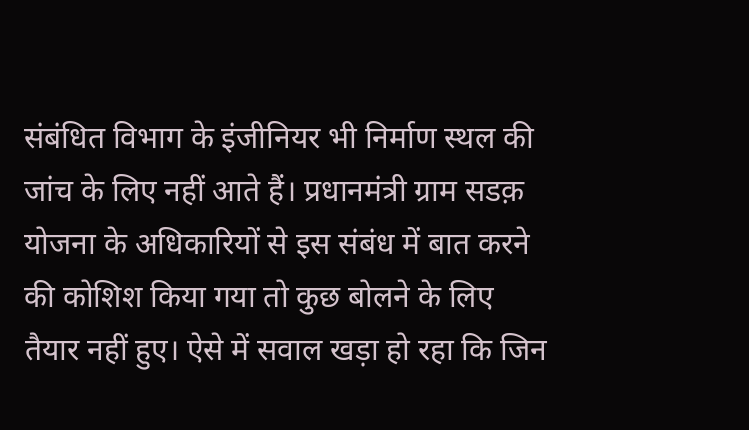संबंधित विभाग के इंजीनियर भी निर्माण स्थल की जांच के लिए नहीं आते हैं। प्रधानमंत्री ग्राम सडक़ योजना के अधिकारियों से इस संबंध में बात करने की कोशिश किया गया तो कुछ बोलने के लिए तैयार नहीं हुए। ऐसे में सवाल खड़ा हो रहा कि जिन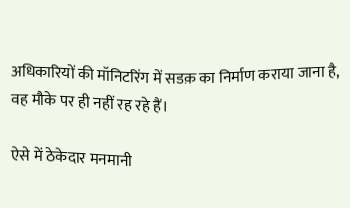अधिकारियों की मॉनिटरिंग में सडक़ का निर्माण कराया जाना है, वह मौके पर ही नहीं रह रहे हैं।

ऐसे में ठेकेदार मनमानी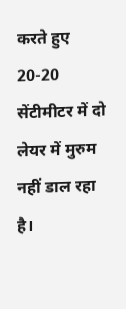करते हुए 20-20 सेंटीमीटर में दो लेयर में मुरुम नहीं डाल रहा है।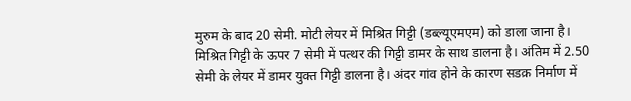मुरुम के बाद 20 सेमी. मोटी लेयर में मिश्रित गिट्टी (डब्ल्यूएमएम) को डाला जाना है। मिश्रित गिट्टी के ऊपर 7 सेमी में पत्थर की गिट्टी डामर के साथ डालना है। अंतिम में 2.50 सेमी के लेयर में डामर युक्त गिट्टी डालना है। अंदर गांव होने के कारण सडक़ निर्माण में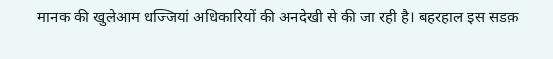मानक की खुलेआम धज्जियां अधिकारियों की अनदेखी से की जा रही है। बहरहाल इस सडक़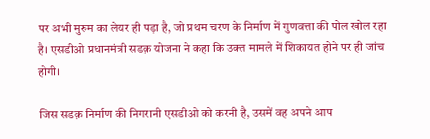पर अभी मुरुम का लेयर ही पड़ा है, जो प्रथम चरण के निर्माण में गुणवत्ता की पोल खोल रहा है। एसडीओ प्रधानमंत्री सडक़ योजना ने कहा कि उक्त मामले में शिकायत होने पर ही जांच होगी।

जिस सडक़ निर्माण की निगरानी एसडीओ को करनी है, उसमें वह अपने आप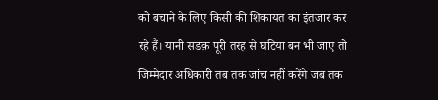को बचाने के लिए किसी की शिकायत का इंतजार कर रहे हैं। यानी सडक़ पूरी तरह से घटिया बन भी जाए तो जिम्मेदार अधिकारी तब तक जांच नहीं करेंगे जब तक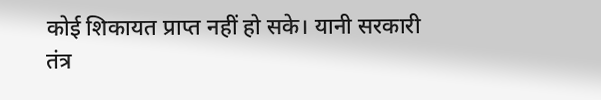कोई शिकायत प्राप्त नहीं हो सके। यानी सरकारी तंत्र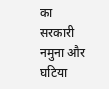का सरकारी नमुना और घटिया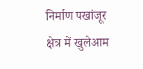निर्माण पखांजूर क्षेत्र में खुलेआम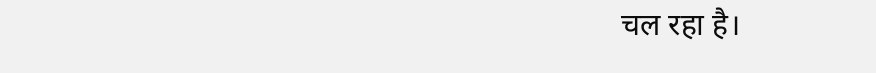चल रहा है।